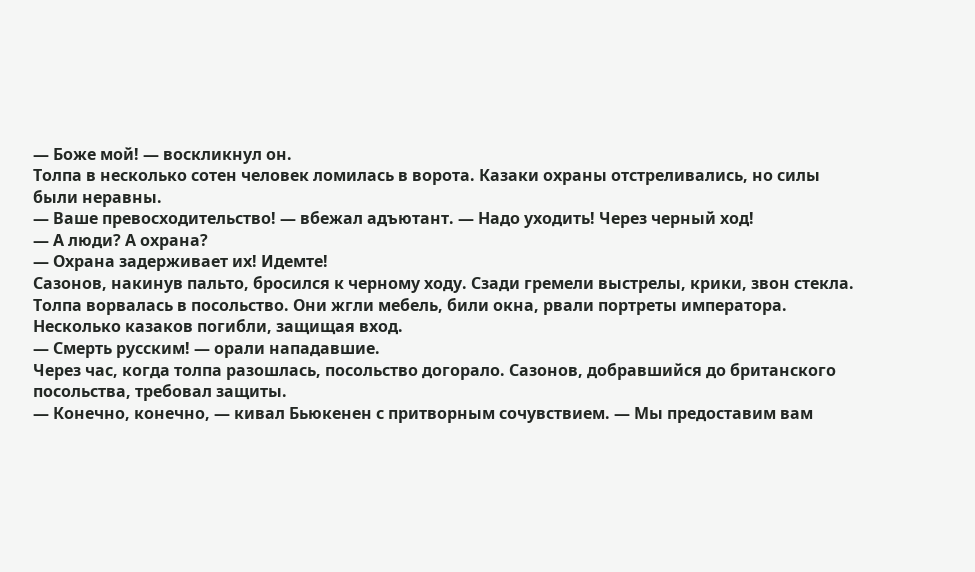— Боже мой! — воскликнул он.
Толпа в несколько сотен человек ломилась в ворота. Казаки охраны отстреливались, но силы были неравны.
— Ваше превосходительство! — вбежал адъютант. — Надо уходить! Через черный ход!
— А люди? А охрана?
— Охрана задерживает их! Идемте!
Сазонов, накинув пальто, бросился к черному ходу. Сзади гремели выстрелы, крики, звон стекла.
Толпа ворвалась в посольство. Они жгли мебель, били окна, рвали портреты императора. Несколько казаков погибли, защищая вход.
— Смерть русским! — орали нападавшие.
Через час, когда толпа разошлась, посольство догорало. Сазонов, добравшийся до британского посольства, требовал защиты.
— Конечно, конечно, — кивал Бьюкенен с притворным сочувствием. — Мы предоставим вам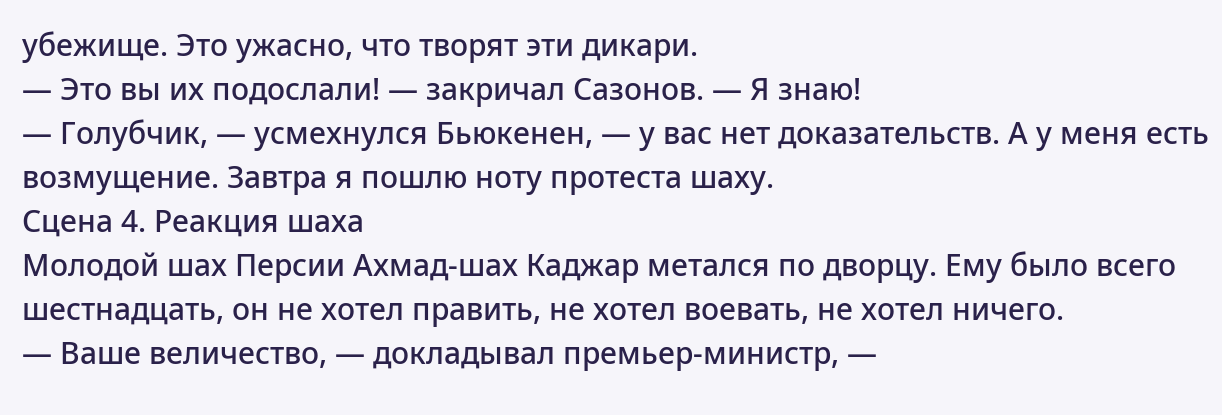убежище. Это ужасно, что творят эти дикари.
— Это вы их подослали! — закричал Сазонов. — Я знаю!
— Голубчик, — усмехнулся Бьюкенен, — у вас нет доказательств. А у меня есть возмущение. Завтра я пошлю ноту протеста шаху.
Сцена 4. Реакция шаха
Молодой шах Персии Ахмад-шах Каджар метался по дворцу. Ему было всего шестнадцать, он не хотел править, не хотел воевать, не хотел ничего.
— Ваше величество, — докладывал премьер-министр, —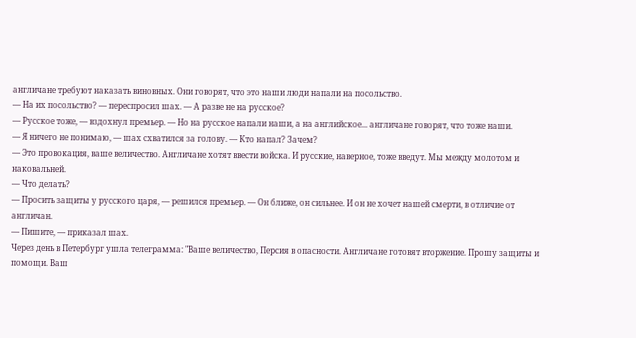англичане требуют наказать виновных. Они говорят, что это наши люди напали на посольство.
— На их посольство? — переспросил шах. — А разве не на русское?
— Русское тоже, — вздохнул премьер. — Но на русское напали наши, а на английское... англичане говорят, что тоже наши.
— Я ничего не понимаю, — шах схватился за голову. — Кто напал? Зачем?
— Это провокация, ваше величество. Англичане хотят ввести войска. И русские, наверное, тоже введут. Мы между молотом и наковальней.
— Что делать?
— Просить защиты у русского царя, — решился премьер. — Он ближе, он сильнее. И он не хочет нашей смерти, в отличие от англичан.
— Пишите, — приказал шах.
Через день в Петербург ушла телеграмма: "Ваше величество, Персия в опасности. Англичане готовят вторжение. Прошу защиты и помощи. Ваш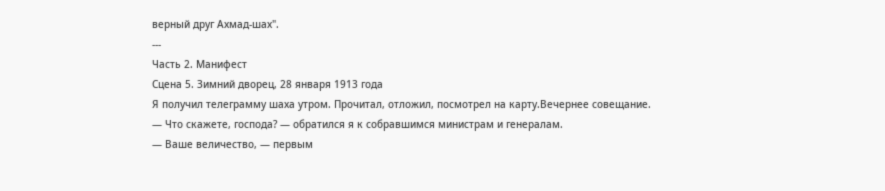верный друг Ахмад-шах".
---
Часть 2. Манифест
Сцена 5. Зимний дворец, 28 января 1913 года
Я получил телеграмму шаха утром. Прочитал, отложил, посмотрел на карту.Вечернее совещание.
— Что скажете, господа? — обратился я к собравшимся министрам и генералам.
— Ваше величество, — первым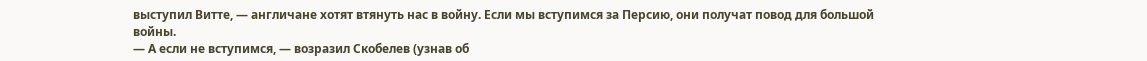выступил Витте, — англичане хотят втянуть нас в войну. Если мы вступимся за Персию, они получат повод для большой войны.
— А если не вступимся, — возразил Скобелев (узнав об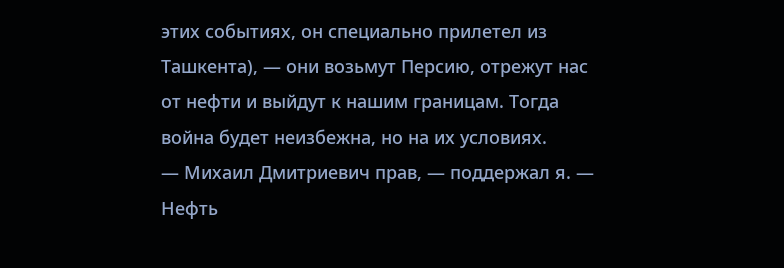этих событиях, он специально прилетел из Ташкента), — они возьмут Персию, отрежут нас от нефти и выйдут к нашим границам. Тогда война будет неизбежна, но на их условиях.
— Михаил Дмитриевич прав, — поддержал я. — Нефть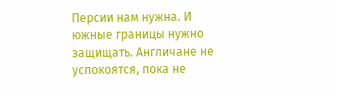Персии нам нужна. И южные границы нужно защищать. Англичане не успокоятся, пока не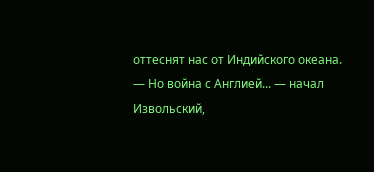оттеснят нас от Индийского океана.
— Но война с Англией... — начал Извольский,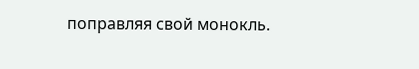поправляя свой монокль.